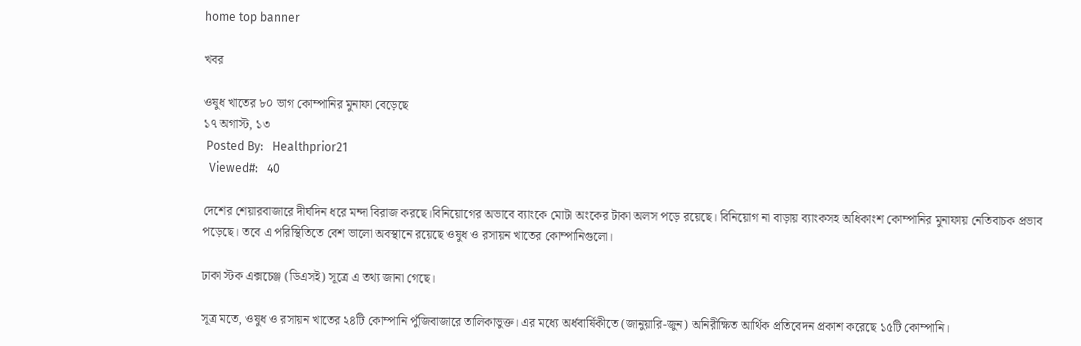home top banner

খবর

ওষুধ খাতের ৮০ ভাগ কোম্পানির মুনাফা বেড়েছে
১৭ অগাস্ট, ১৩
 Posted By:   Healthprior21
  Viewed#:   40

দেশের শেয়ারবাজারে দীর্ঘদিন ধরে মন্দা বিরাজ করছে।বিনিয়োগের অভাবে ব্যাংকে মোটা অংকের টাকা অলস পড়ে রয়েছে। বিনিয়োগ না বাড়ায় ব্যাংকসহ অধিকাংশ কোম্পানির মুনাফায় নেতিবাচক প্রভাব পড়েছে। তবে এ পরিস্থিতিতে বেশ ভালো অবস্থানে রয়েছে ওষুধ ও রসায়ন খাতের কোম্পানিগুলো।

ঢাকা স্টক এক্সচেঞ্জ (ডিএসই) সূত্রে এ তথ্য জানা গেছে।

সূত্র মতে, ওষুধ ও রসায়ন খাতের ২৪টি কোম্পানি পুঁজিবাজারে তালিকাভুক্ত। এর মধ্যে অর্ধবার্ষিকীতে (জানুয়ারি-জুন) অনিরীক্ষিত আর্থিক প্রতিবেদন প্রকাশ করেছে ১৫টি কোম্পানি।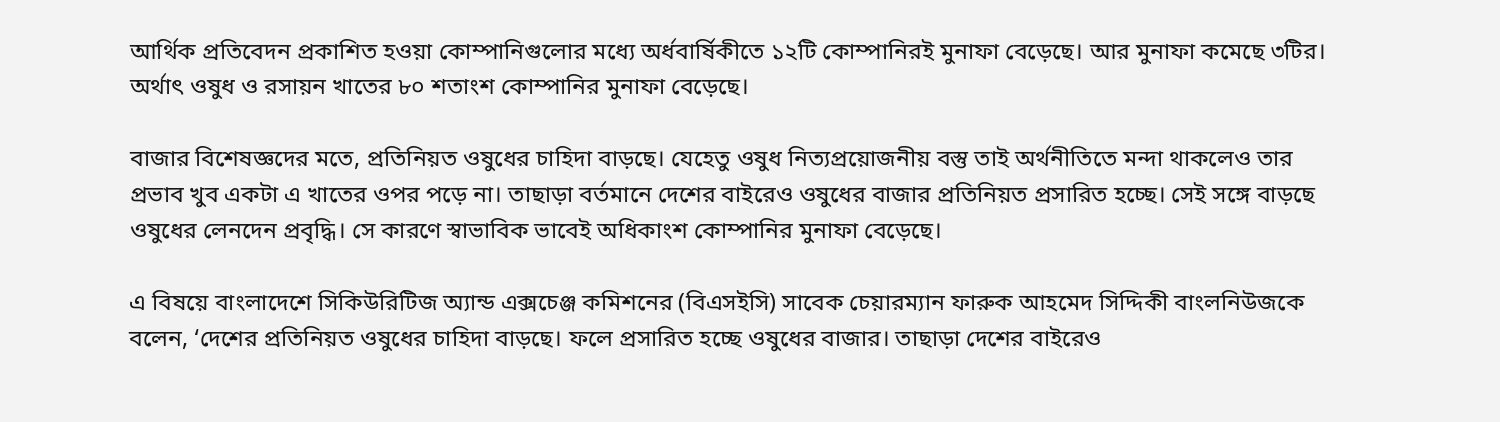আর্থিক প্রতিবেদন প্রকাশিত হওয়া কোম্পানিগুলোর মধ্যে অর্ধবার্ষিকীতে ১২টি কোম্পানিরই মুনাফা বেড়েছে। আর মুনাফা কমেছে ৩টির। অর্থাৎ ওষুধ ও রসায়ন খাতের ৮০ শতাংশ কোম্পানির মুনাফা বেড়েছে।

বাজার বিশেষজ্ঞদের মতে, প্রতিনিয়ত ওষুধের চাহিদা বাড়ছে। যেহেতু ওষুধ নিত্যপ্রয়োজনীয় বস্তু তাই অর্থনীতিতে মন্দা থাকলেও তার প্রভাব খুব একটা এ খাতের ওপর পড়ে না। তাছাড়া বর্তমানে দেশের বাইরেও ওষুধের বাজার প্রতিনিয়ত প্রসারিত হচ্ছে। সেই সঙ্গে বাড়ছে ওষুধের লেনদেন প্রবৃদ্ধি। সে কারণে স্বাভাবিক ভাবেই অধিকাংশ কোম্পানির মুনাফা বেড়েছে।

এ বিষয়ে বাংলাদেশে সিকিউরিটিজ অ্যান্ড এক্সচেঞ্জ কমিশনের (বিএসইসি) সাবেক চেয়ারম্যান ফারুক আহমেদ সিদ্দিকী বাংলনিউজকে বলেন, ‘দেশের প্রতিনিয়ত ওষুধের চাহিদা বাড়ছে। ফলে প্রসারিত হচ্ছে ওষুধের বাজার। তাছাড়া দেশের বাইরেও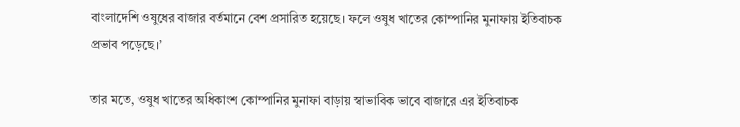বাংলাদেশি ওষুধের বাজার বর্তমানে বেশ প্রসারিত হয়েছে। ফলে ওষুধ খাতের কোম্পানির মুনাফায় ইতিবাচক প্রভাব পড়েছে।’

তার মতে, ওষুধ খাতের অধিকাংশ কোম্পানির মুনাফা বাড়ায় স্বাভাবিক ভাবে বাজারে এর ইতিবাচক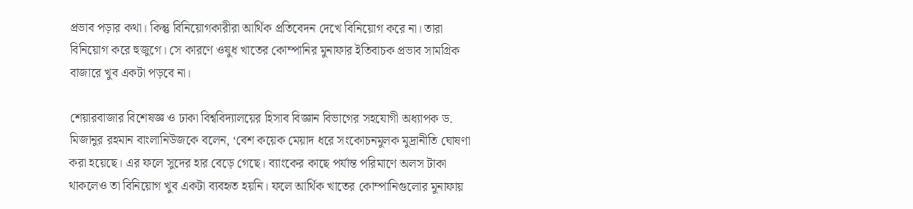প্রভাব পড়ার কথা। কিন্তু বিনিয়োগকারীরা আর্থিক প্রতিবেদন দেখে বিনিয়োগ করে না। তারা বিনিয়োগ করে হুজুগে। সে কারণে ওষুধ খাতের কোম্পানির মুনাফার ইতিবাচক প্রভাব সামগ্রিক বাজারে খুব একটা পড়বে না।

শেয়ারবাজার বিশেষজ্ঞ ও ঢাকা বিশ্ববিদ্যালয়ের হিসাব বিজ্ঞান বিভাগের সহযোগী অধ্যাপক ড. মিজানুর রহমান বাংলানিউজকে বলেন, ‘বেশ কয়েক মেয়াদ ধরে সংকোচনমুলক মুদ্রানীতি ঘোষণা করা হয়েছে। এর ফলে সুদের হার বেড়ে গেছে। ব্যাংকের কাছে পর্যান্ত পরিমাণে অলস টাকা থাকলেও তা বিনিয়োগ খুব একটা ব্যবহৃত হয়নি। ফলে আর্থিক খাতের কোম্পানিগুলোর মুনাফায়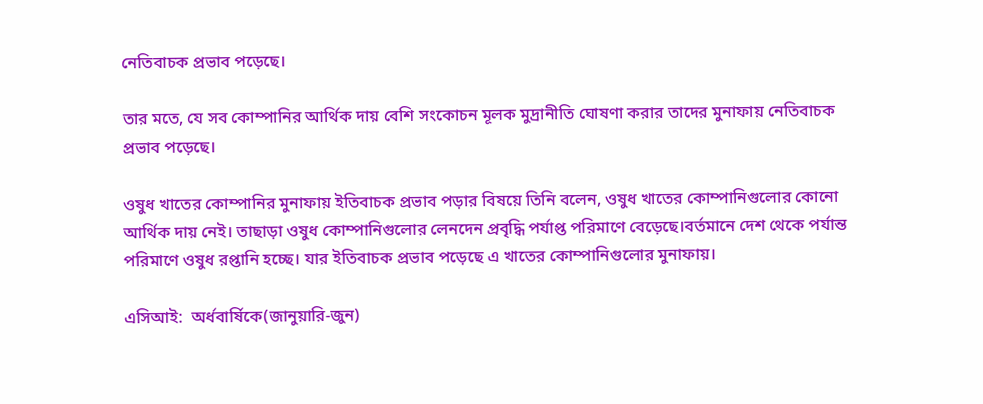নেতিবাচক প্রভাব পড়েছে।

তার মতে, যে সব কোম্পানির আর্থিক দায় বেশি সংকোচন মূলক মুদ্রানীতি ঘোষণা করার তাদের মুনাফায় নেতিবাচক প্রভাব পড়েছে।

ওষুধ খাতের কোম্পানির মুনাফায় ইতিবাচক প্রভাব পড়ার বিষয়ে তিনি বলেন, ওষুধ খাতের কোম্পানিগুলোর কোনো আর্থিক দায় নেই। তাছাড়া ওষুধ কোম্পানিগুলোর লেনদেন প্রবৃদ্ধি পর্যাপ্ত পরিমাণে বেড়েছে।বর্তমানে দেশ থেকে পর্যান্ত পরিমাণে ওষুধ রপ্তানি হচ্ছে। যার ইতিবাচক প্রভাব পড়েছে এ খাতের কোম্পানিগুলোর মুনাফায়।

এসিআই:  অর্ধবার্ষিকে(জানুয়ারি-জুন)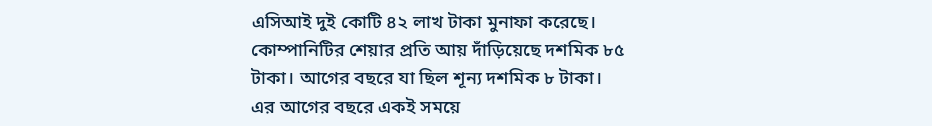এসিআই দুই কোটি ৪২ লাখ টাকা মুনাফা করেছে। কোম্পানিটির শেয়ার প্রতি আয় দাঁড়িয়েছে দশমিক ৮৫ টাকা। আগের বছরে যা ছিল শূন্য দশমিক ৮ টাকা। এর আগের বছরে একই সময়ে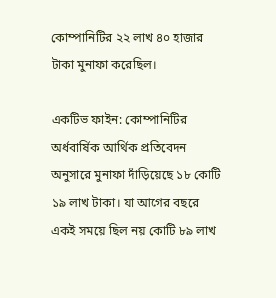কোম্পানিটির ২২ লাখ ৪০ হাজার টাকা মুনাফা করেছিল।

একটিভ ফাইন: কোম্পানিটির অর্ধবার্ষিক আর্থিক প্রতিবেদন অনুসারে মুনাফা দাঁড়িয়েছে ১৮ কোটি ১৯ লাখ টাকা। যা আগের বছরে একই সময়ে ছিল নয় কোটি ৮৯ লাখ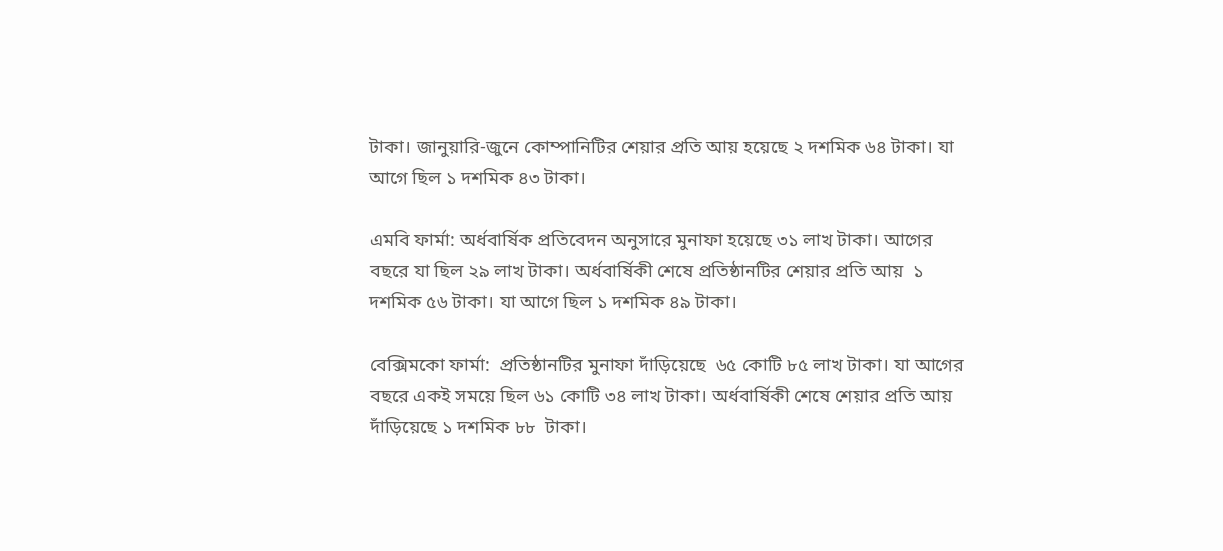টাকা। জানুয়ারি-জুনে কোম্পানিটির শেয়ার প্রতি আয় হয়েছে ২ দশমিক ৬৪ টাকা। যা আগে ছিল ১ দশমিক ৪৩ টাকা।

এমবি ফার্মা: অর্ধবার্ষিক প্রতিবেদন অনুসারে মুনাফা হয়েছে ৩১ লাখ টাকা। আগের বছরে যা ছিল ২৯ লাখ টাকা। অর্ধবার্ষিকী শেষে প্রতিষ্ঠানটির শেয়ার প্রতি আয়  ১ দশমিক ৫৬ টাকা। যা আগে ছিল ১ দশমিক ৪৯ টাকা।

বেক্সিমকো ফার্মা:  প্রতিষ্ঠানটির মুনাফা দাঁড়িয়েছে  ৬৫ কোটি ৮৫ লাখ টাকা। যা আগের বছরে একই সময়ে ছিল ৬১ কোটি ৩৪ লাখ টাকা। অর্ধবার্ষিকী শেষে শেয়ার প্রতি আয় দাঁড়িয়েছে ১ দশমিক ৮৮  টাকা।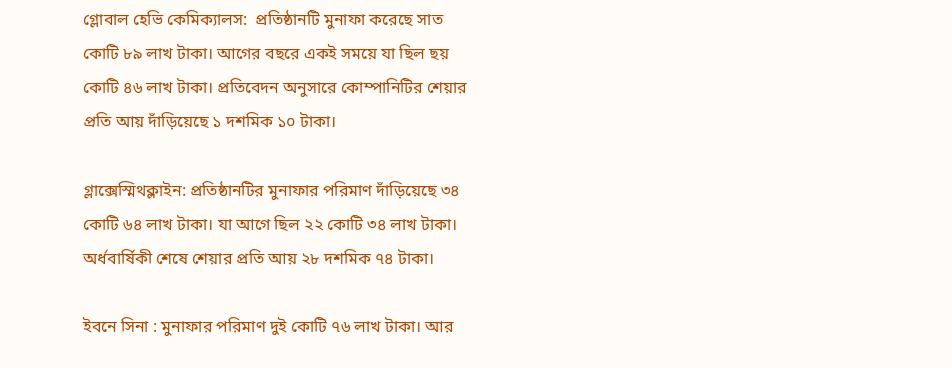গ্লোবাল হেভি কেমিক্যালস:  প্রতিষ্ঠানটি মুনাফা করেছে সাত কোটি ৮৯ লাখ টাকা। আগের বছরে একই সময়ে যা ছিল ছয় কোটি ৪৬ লাখ টাকা। প্রতিবেদন অনুসারে কোম্পানিটির শেয়ার প্রতি আয় দাঁড়িয়েছে ১ দশমিক ১০ টাকা।

গ্লাক্সেস্মিথক্লাইন: প্রতিষ্ঠানটির মুনাফার পরিমাণ দাঁড়িয়েছে ৩৪ কোটি ৬৪ লাখ টাকা। যা আগে ছিল ২২ কোটি ৩৪ লাখ টাকা। অর্ধবার্ষিকী শেষে শেয়ার প্রতি আয় ২৮ দশমিক ৭৪ টাকা।

ইবনে সিনা : মুনাফার পরিমাণ দুই কোটি ৭৬ লাখ টাকা। আর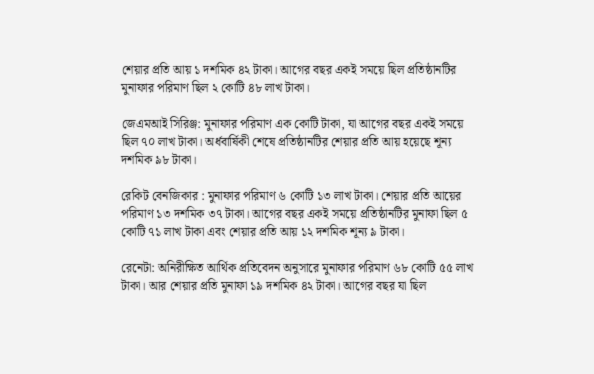শেয়ার প্রতি আয় ১ দশমিক ৪২ টাকা। আগের বছর একই সময়ে ছিল প্রতিষ্ঠানটির মুনাফার পরিমাণ ছিল ২ কোটি ৪৮ লাখ টাকা।

জেএমআই সিরিঞ্জ: মুনাফার পরিমাণ এক কোটি টাকা, যা আগের বছর একই সময়ে ছিল ৭০ লাখ টাকা। অর্ধবার্ষিকী শেষে প্রতিষ্ঠানটির শেয়ার প্রতি আয় হয়েছে শূন্য দশমিক ৯৮ টাকা।

রেকিট বেনজিকার : মুনাফার পরিমাণ ৬ কোটি ১৩ লাখ টাকা। শেয়ার প্রতি আয়ের পরিমাণ ১৩ দশমিক ৩৭ টাকা। আগের বছর একই সময়ে প্রতিষ্ঠানটির মুনাফা ছিল ৫ কোটি ৭১ লাখ টাকা এবং শেয়ার প্রতি আয় ১২ দশমিক শূন্য ৯ টাকা।

রেনেটা: অনিরীক্ষিত আর্থিক প্রতিবেদন অনুসারে মুনাফার পরিমাণ ৬৮ কোটি ৫৫ লাখ টাকা। আর শেয়ার প্রতি মুনাফা ১৯ দশমিক ৪২ টাকা। আগের বছর যা ছিল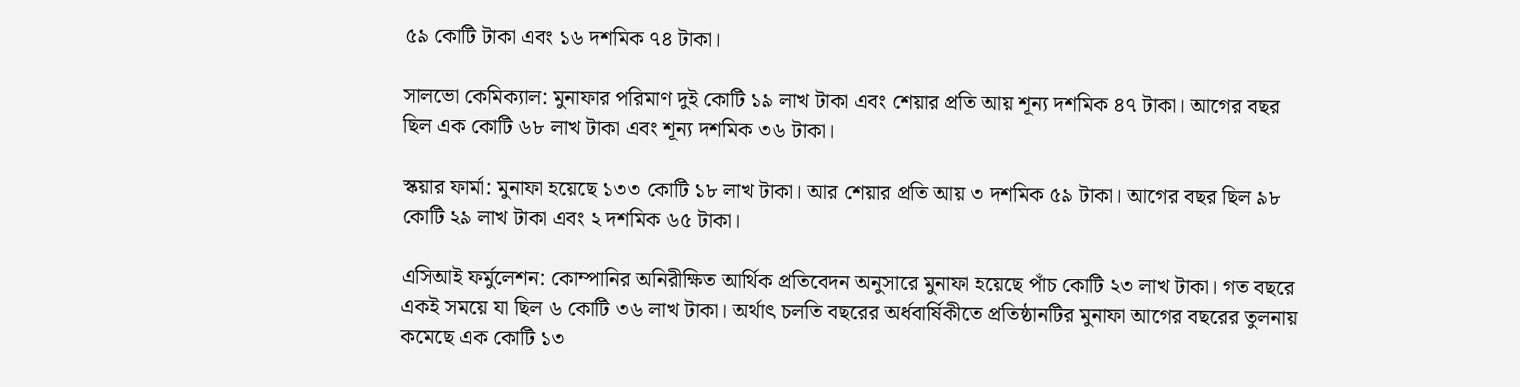৫৯ কোটি টাকা এবং ১৬ দশমিক ৭৪ টাকা।

সালভো কেমিক্যাল: মুনাফার পরিমাণ দুই কোটি ১৯ লাখ টাকা এবং শেয়ার প্রতি আয় শূন্য দশমিক ৪৭ টাকা। আগের বছর ছিল এক কোটি ৬৮ লাখ টাকা এবং শূন্য দশমিক ৩৬ টাকা।

স্কয়ার ফার্মা: মুনাফা হয়েছে ১৩৩ কোটি ১৮ লাখ টাকা। আর শেয়ার প্রতি আয় ৩ দশমিক ৫৯ টাকা। আগের বছর ছিল ৯৮ কোটি ২৯ লাখ টাকা এবং ২ দশমিক ৬৫ টাকা।

এসিআই ফর্মুলেশন: কোম্পানির অনিরীক্ষিত আর্থিক প্রতিবেদন অনুসারে মুনাফা হয়েছে পাঁচ কোটি ২৩ লাখ টাকা। গত বছরে একই সময়ে যা ছিল ৬ কোটি ৩৬ লাখ টাকা। অর্থাৎ চলতি বছরের অর্ধবার্ষিকীতে প্রতিষ্ঠানটির মুনাফা আগের বছরের তুলনায় কমেছে এক কোটি ১৩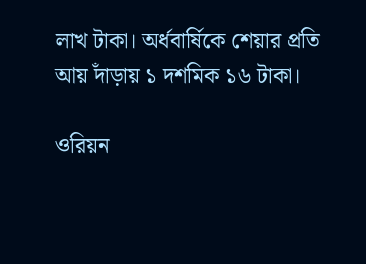লাখ টাকা। অর্ধবার্ষিকে শেয়ার প্রতি আয় দাঁড়ায় ১ দশমিক ১৬ টাকা।

ওরিয়ন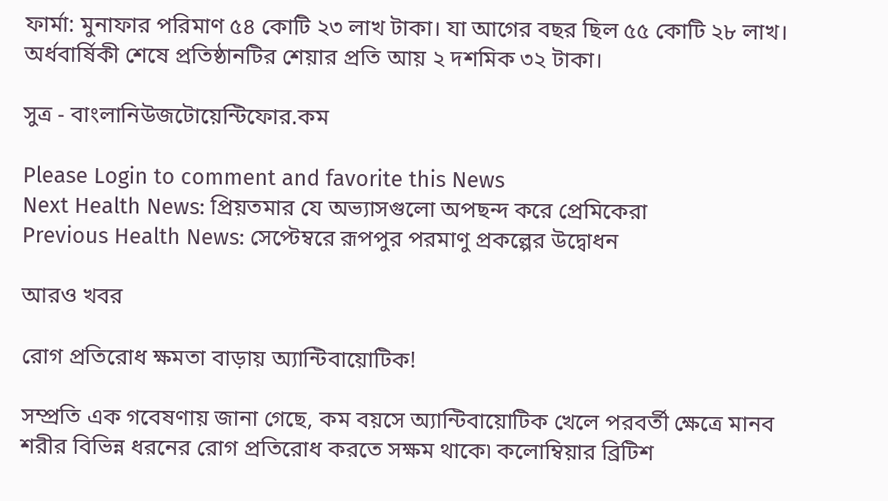ফার্মা: মুনাফার পরিমাণ ৫৪ কোটি ২৩ লাখ টাকা। যা আগের বছর ছিল ৫৫ কোটি ২৮ লাখ। অর্ধবার্ষিকী শেষে প্রতিষ্ঠানটির শেয়ার প্রতি আয় ২ দশমিক ৩২ টাকা।

সুত্র - বাংলানিউজটোয়েন্টিফোর.কম

Please Login to comment and favorite this News
Next Health News: প্রিয়তমার যে অভ্যাসগুলো অপছন্দ করে প্রেমিকেরা
Previous Health News: সেপ্টেম্বরে রূপপুর পরমাণু প্রকল্পের উদ্বোধন

আরও খবর

রোগ প্রতিরোধ ক্ষমতা বাড়ায় অ্যান্টিবায়োটিক!

সম্প্রতি এক গবেষণায় জানা গেছে, কম বয়সে অ্যান্টিবায়োটিক খেলে পরবর্তী ক্ষেত্রে মানব শরীর বিভিন্ন ধরনের রোগ প্রতিরোধ করতে সক্ষম থাকে৷ কলোম্বিয়ার ব্রিটিশ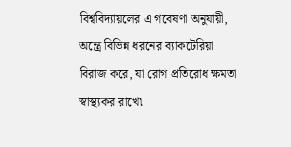বিশ্ববিদ্যায়লের এ গবেষণা অনুযায়ী, অন্ত্রে বিভিন্ন ধরনের ব্যাকটেরিয়া বিরাজ করে, যা রোগ প্রতিরোধ ক্ষমতা স্বাস্থ্যকর রাখে৷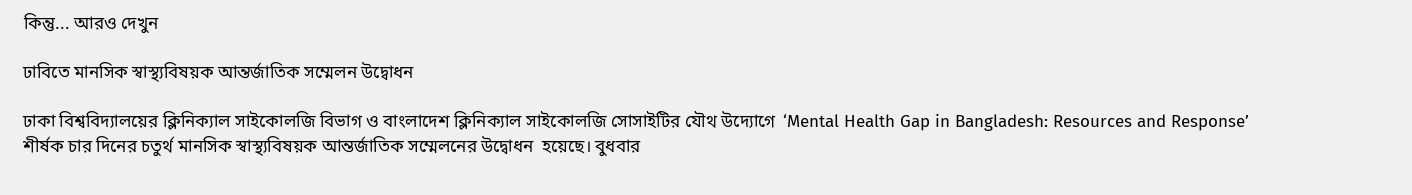কিন্তু... আরও দেখুন

ঢাবিতে মানসিক স্বাস্থ্যবিষয়ক আন্তর্জাতিক সম্মেলন উদ্বোধন

ঢাকা বিশ্ববিদ্যালয়ের ক্লিনিক্যাল সাইকোলজি বিভাগ ও বাংলাদেশ ক্লিনিক্যাল সাইকোলজি সোসাইটির যৌথ উদ্যোগে  ‘Mental Health Gap in Bangladesh: Resources and Response’ শীর্ষক চার দিনের চতুর্থ মানসিক স্বাস্থ্যবিষয়ক আন্তর্জাতিক সম্মেলনের উদ্বোধন  হয়েছে। বুধবার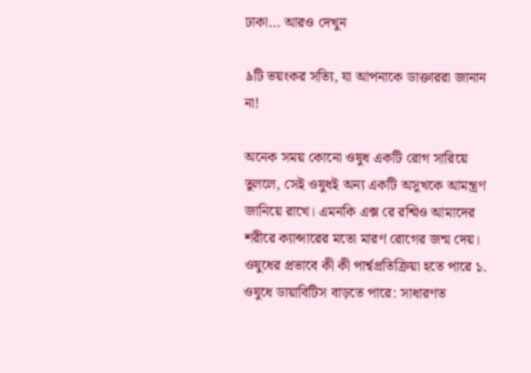ঢাকা... আরও দেখুন

৯টি ভয়ংকর সত্যি, যা আপনাকে ডাক্তাররা জানান না!

অনেক সময় কোনো ওষুধ একটি রোগ সারিয়ে তুললে, সেই ওষুধই অন্য একটি অসুখকে আমন্ত্রণ জানিয়ে রাখে। এমনকি এক্স রে রশ্মিও আমাদের শরীরে ক্যান্সারের মতো মারণ রোগের জন্ম দেয়। ওষুধের প্রভাবে কী কী পার্শ্বপ্রতিক্রিয়া হতে পারে ১. ওষুধে ডায়াবিটিস বাড়তে পারে: সাধারণত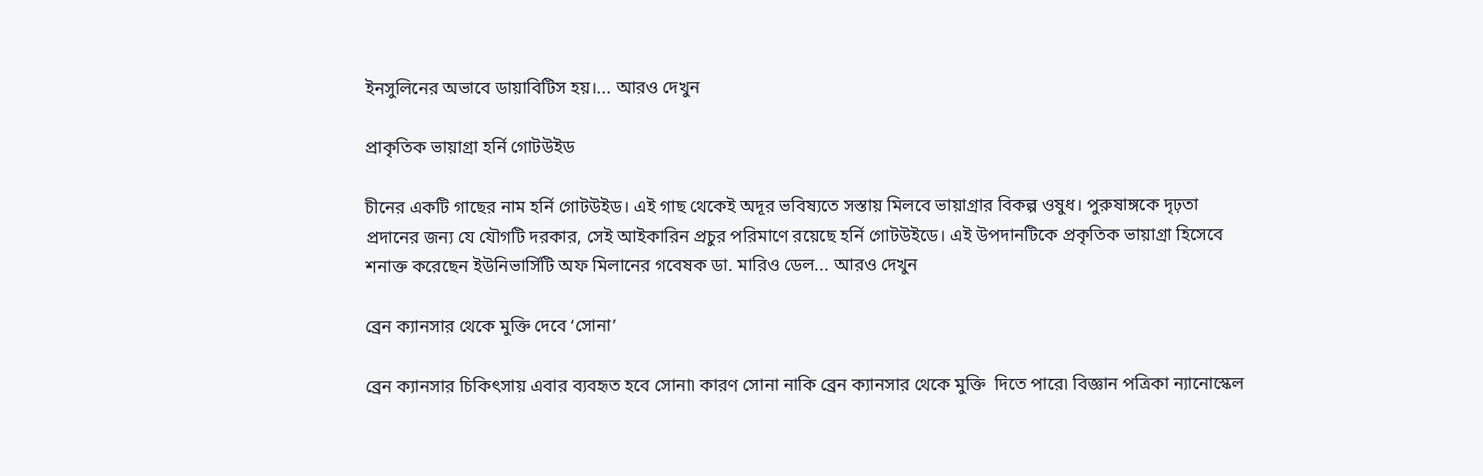ইনসুলিনের অভাবে ডায়াবিটিস হয়।... আরও দেখুন

প্রাকৃতিক ভায়াগ্রা হর্নি গোটউইড

চীনের একটি গাছের নাম হর্নি গোটউইড। এই গাছ থেকেই অদূর ভবিষ্যতে সস্তায় মিলবে ভায়াগ্রার বিকল্প ওষুধ। পুরুষাঙ্গকে দৃঢ়তা প্রদানের জন্য যে যৌগটি দরকার, সেই আইকারিন প্রচুর পরিমাণে রয়েছে হর্নি গোটউইডে। এই উপদানটিকে প্রকৃতিক ভায়াগ্রা হিসেবে শনাক্ত করেছেন ইউনিভার্সিটি অফ মিলানের গবেষক ডা. মারিও ডেল... আরও দেখুন

ব্রেন ক্যানসার থেকে মুক্তি দেবে ‘সোনা’

ব্রেন ক্যানসার চিকিৎসায় এবার ব্যবহৃত হবে সোনা৷ কারণ সোনা নাকি ব্রেন ক্যানসার থেকে মুক্তি  দিতে পারে৷ বিজ্ঞান পত্রিকা ন্যানোস্কেল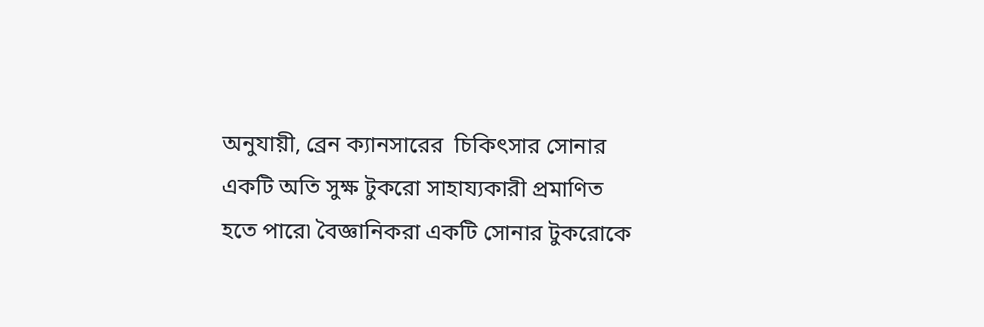অনুযায়ী, ব্রেন ক্যানসারের  চিকিৎসার সোনার একটি অতি সুক্ষ টুকরো সাহায্যকারী প্রমাণিত হতে পারে৷ বৈজ্ঞানিকরা একটি সোনার টুকরোকে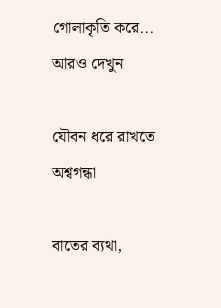গোলাকৃতি করে... আরও দেখুন

যৌবন ধরে রাখতে অশ্বগন্ধা

বাতের ব্যথা,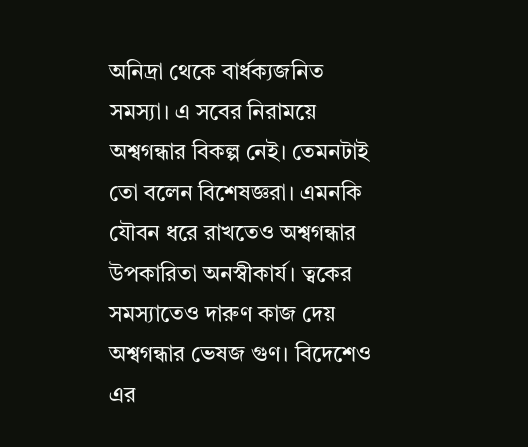অনিদ্রা থেকে বার্ধক্যজনিত সমস্যা। এ সবের নিরাময়ে অশ্বগন্ধার বিকল্প নেই। তেমনটাই তো বলেন বিশেষজ্ঞরা। এমনকি যৌবন ধরে রাখতেও অশ্বগন্ধার উপকারিতা অনস্বীকার্য। ত্বকের সমস্যাতেও দারুণ কাজ দেয় অশ্বগন্ধার ভেষজ গুণ। বিদেশেও এর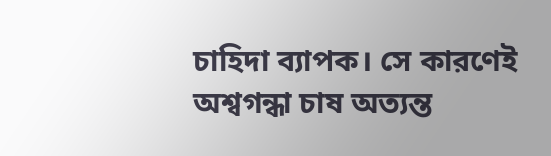চাহিদা ব্যাপক। সে কারণেই অশ্বগন্ধা চাষ অত্যন্ত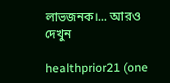লাভজনক।... আরও দেখুন

healthprior21 (one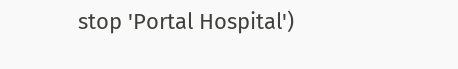stop 'Portal Hospital')